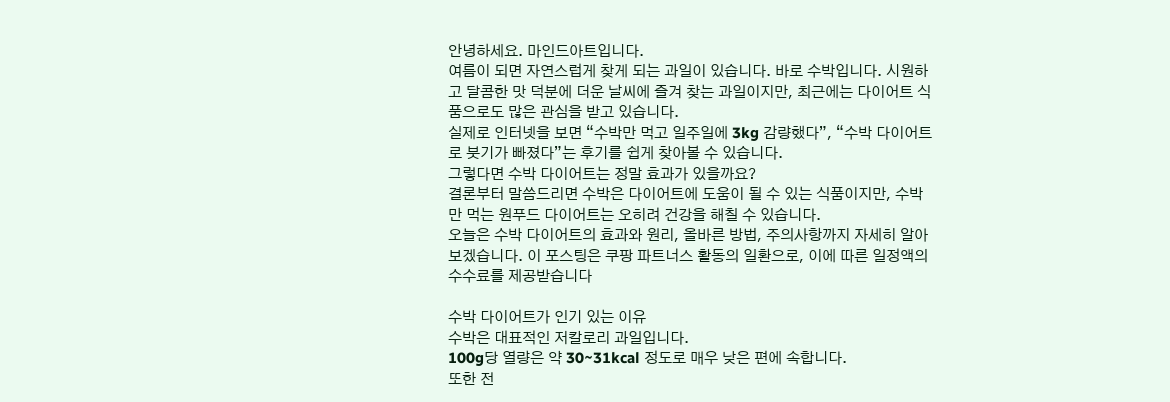안녕하세요. 마인드아트입니다.
여름이 되면 자연스럽게 찾게 되는 과일이 있습니다. 바로 수박입니다. 시원하고 달콤한 맛 덕분에 더운 날씨에 즐겨 찾는 과일이지만, 최근에는 다이어트 식품으로도 많은 관심을 받고 있습니다.
실제로 인터넷을 보면 “수박만 먹고 일주일에 3kg 감량했다”, “수박 다이어트로 붓기가 빠졌다”는 후기를 쉽게 찾아볼 수 있습니다.
그렇다면 수박 다이어트는 정말 효과가 있을까요?
결론부터 말씀드리면 수박은 다이어트에 도움이 될 수 있는 식품이지만, 수박만 먹는 원푸드 다이어트는 오히려 건강을 해칠 수 있습니다.
오늘은 수박 다이어트의 효과와 원리, 올바른 방법, 주의사항까지 자세히 알아보겠습니다. 이 포스팅은 쿠팡 파트너스 활동의 일환으로, 이에 따른 일정액의 수수료를 제공받습니다

수박 다이어트가 인기 있는 이유
수박은 대표적인 저칼로리 과일입니다.
100g당 열량은 약 30~31kcal 정도로 매우 낮은 편에 속합니다.
또한 전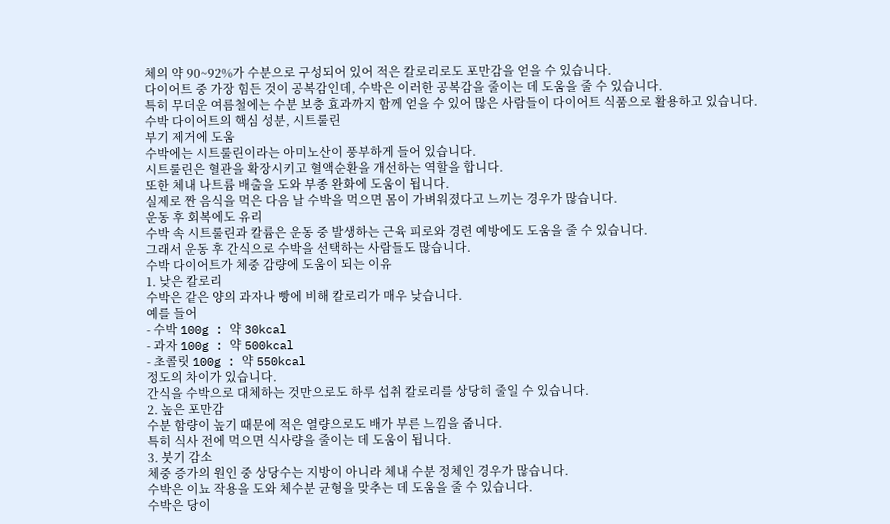체의 약 90~92%가 수분으로 구성되어 있어 적은 칼로리로도 포만감을 얻을 수 있습니다.
다이어트 중 가장 힘든 것이 공복감인데, 수박은 이러한 공복감을 줄이는 데 도움을 줄 수 있습니다.
특히 무더운 여름철에는 수분 보충 효과까지 함께 얻을 수 있어 많은 사람들이 다이어트 식품으로 활용하고 있습니다.
수박 다이어트의 핵심 성분, 시트룰린
부기 제거에 도움
수박에는 시트룰린이라는 아미노산이 풍부하게 들어 있습니다.
시트룰린은 혈관을 확장시키고 혈액순환을 개선하는 역할을 합니다.
또한 체내 나트륨 배출을 도와 부종 완화에 도움이 됩니다.
실제로 짠 음식을 먹은 다음 날 수박을 먹으면 몸이 가벼워졌다고 느끼는 경우가 많습니다.
운동 후 회복에도 유리
수박 속 시트룰린과 칼륨은 운동 중 발생하는 근육 피로와 경련 예방에도 도움을 줄 수 있습니다.
그래서 운동 후 간식으로 수박을 선택하는 사람들도 많습니다.
수박 다이어트가 체중 감량에 도움이 되는 이유
1. 낮은 칼로리
수박은 같은 양의 과자나 빵에 비해 칼로리가 매우 낮습니다.
예를 들어
- 수박 100g : 약 30kcal
- 과자 100g : 약 500kcal
- 초콜릿 100g : 약 550kcal
정도의 차이가 있습니다.
간식을 수박으로 대체하는 것만으로도 하루 섭취 칼로리를 상당히 줄일 수 있습니다.
2. 높은 포만감
수분 함량이 높기 때문에 적은 열량으로도 배가 부른 느낌을 줍니다.
특히 식사 전에 먹으면 식사량을 줄이는 데 도움이 됩니다.
3. 붓기 감소
체중 증가의 원인 중 상당수는 지방이 아니라 체내 수분 정체인 경우가 많습니다.
수박은 이뇨 작용을 도와 체수분 균형을 맞추는 데 도움을 줄 수 있습니다.
수박은 당이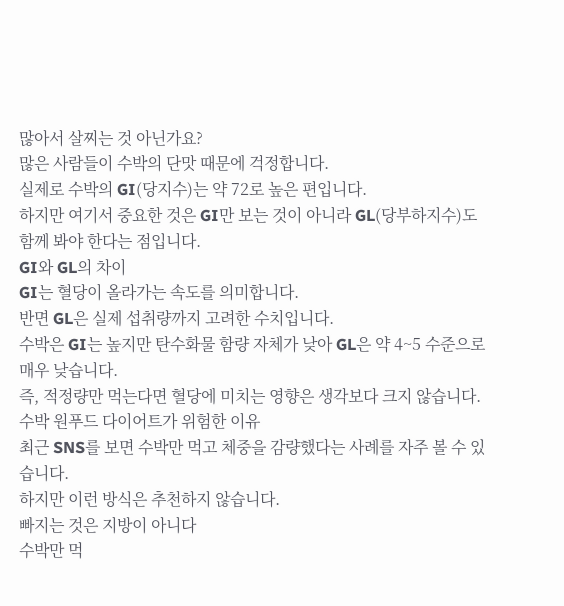많아서 살찌는 것 아닌가요?
많은 사람들이 수박의 단맛 때문에 걱정합니다.
실제로 수박의 GI(당지수)는 약 72로 높은 편입니다.
하지만 여기서 중요한 것은 GI만 보는 것이 아니라 GL(당부하지수)도 함께 봐야 한다는 점입니다.
GI와 GL의 차이
GI는 혈당이 올라가는 속도를 의미합니다.
반면 GL은 실제 섭취량까지 고려한 수치입니다.
수박은 GI는 높지만 탄수화물 함량 자체가 낮아 GL은 약 4~5 수준으로 매우 낮습니다.
즉, 적정량만 먹는다면 혈당에 미치는 영향은 생각보다 크지 않습니다.
수박 원푸드 다이어트가 위험한 이유
최근 SNS를 보면 수박만 먹고 체중을 감량했다는 사례를 자주 볼 수 있습니다.
하지만 이런 방식은 추천하지 않습니다.
빠지는 것은 지방이 아니다
수박만 먹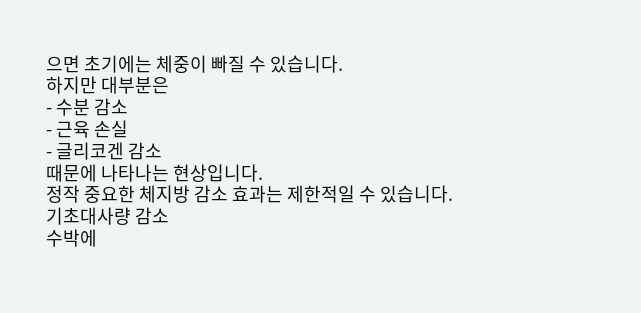으면 초기에는 체중이 빠질 수 있습니다.
하지만 대부분은
- 수분 감소
- 근육 손실
- 글리코겐 감소
때문에 나타나는 현상입니다.
정작 중요한 체지방 감소 효과는 제한적일 수 있습니다.
기초대사량 감소
수박에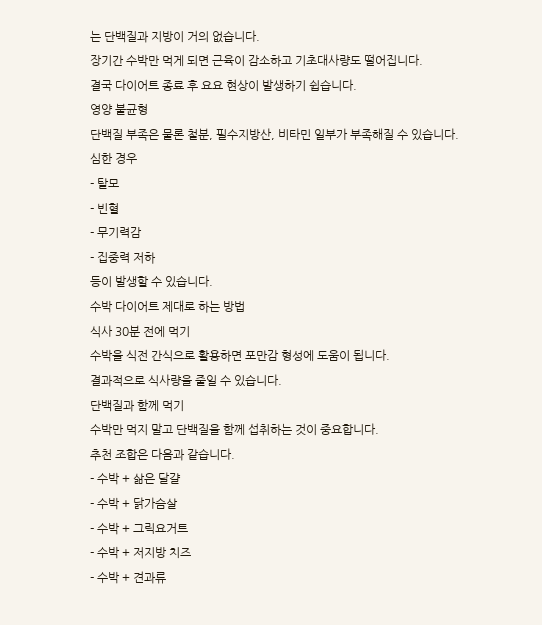는 단백질과 지방이 거의 없습니다.
장기간 수박만 먹게 되면 근육이 감소하고 기초대사량도 떨어집니다.
결국 다이어트 종료 후 요요 현상이 발생하기 쉽습니다.
영양 불균형
단백질 부족은 물론 철분, 필수지방산, 비타민 일부가 부족해질 수 있습니다.
심한 경우
- 탈모
- 빈혈
- 무기력감
- 집중력 저하
등이 발생할 수 있습니다.
수박 다이어트 제대로 하는 방법
식사 30분 전에 먹기
수박을 식전 간식으로 활용하면 포만감 형성에 도움이 됩니다.
결과적으로 식사량을 줄일 수 있습니다.
단백질과 함께 먹기
수박만 먹지 말고 단백질을 함께 섭취하는 것이 중요합니다.
추천 조합은 다음과 같습니다.
- 수박 + 삶은 달걀
- 수박 + 닭가슴살
- 수박 + 그릭요거트
- 수박 + 저지방 치즈
- 수박 + 견과류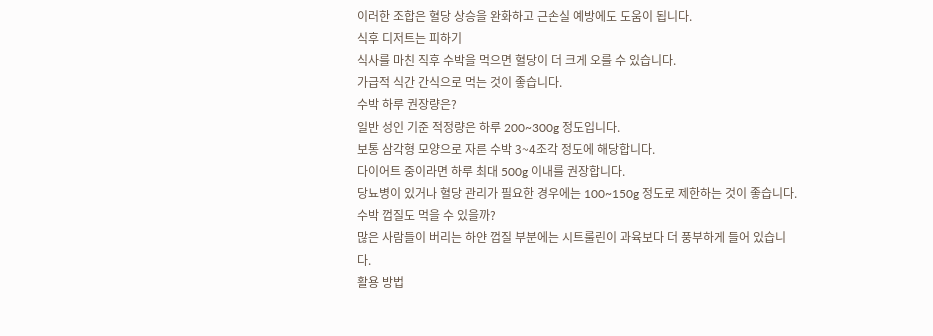이러한 조합은 혈당 상승을 완화하고 근손실 예방에도 도움이 됩니다.
식후 디저트는 피하기
식사를 마친 직후 수박을 먹으면 혈당이 더 크게 오를 수 있습니다.
가급적 식간 간식으로 먹는 것이 좋습니다.
수박 하루 권장량은?
일반 성인 기준 적정량은 하루 200~300g 정도입니다.
보통 삼각형 모양으로 자른 수박 3~4조각 정도에 해당합니다.
다이어트 중이라면 하루 최대 500g 이내를 권장합니다.
당뇨병이 있거나 혈당 관리가 필요한 경우에는 100~150g 정도로 제한하는 것이 좋습니다.
수박 껍질도 먹을 수 있을까?
많은 사람들이 버리는 하얀 껍질 부분에는 시트룰린이 과육보다 더 풍부하게 들어 있습니다.
활용 방법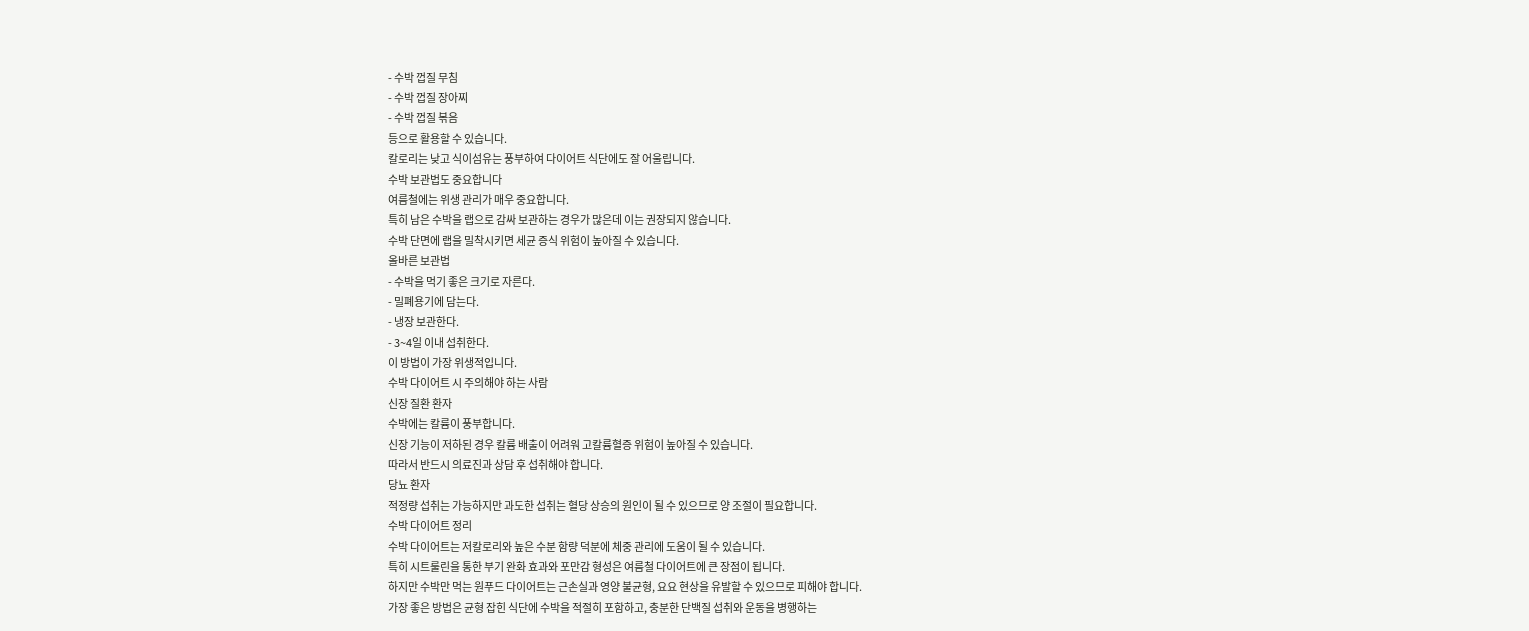- 수박 껍질 무침
- 수박 껍질 장아찌
- 수박 껍질 볶음
등으로 활용할 수 있습니다.
칼로리는 낮고 식이섬유는 풍부하여 다이어트 식단에도 잘 어울립니다.
수박 보관법도 중요합니다
여름철에는 위생 관리가 매우 중요합니다.
특히 남은 수박을 랩으로 감싸 보관하는 경우가 많은데 이는 권장되지 않습니다.
수박 단면에 랩을 밀착시키면 세균 증식 위험이 높아질 수 있습니다.
올바른 보관법
- 수박을 먹기 좋은 크기로 자른다.
- 밀폐용기에 담는다.
- 냉장 보관한다.
- 3~4일 이내 섭취한다.
이 방법이 가장 위생적입니다.
수박 다이어트 시 주의해야 하는 사람
신장 질환 환자
수박에는 칼륨이 풍부합니다.
신장 기능이 저하된 경우 칼륨 배출이 어려워 고칼륨혈증 위험이 높아질 수 있습니다.
따라서 반드시 의료진과 상담 후 섭취해야 합니다.
당뇨 환자
적정량 섭취는 가능하지만 과도한 섭취는 혈당 상승의 원인이 될 수 있으므로 양 조절이 필요합니다.
수박 다이어트 정리
수박 다이어트는 저칼로리와 높은 수분 함량 덕분에 체중 관리에 도움이 될 수 있습니다.
특히 시트룰린을 통한 부기 완화 효과와 포만감 형성은 여름철 다이어트에 큰 장점이 됩니다.
하지만 수박만 먹는 원푸드 다이어트는 근손실과 영양 불균형, 요요 현상을 유발할 수 있으므로 피해야 합니다.
가장 좋은 방법은 균형 잡힌 식단에 수박을 적절히 포함하고, 충분한 단백질 섭취와 운동을 병행하는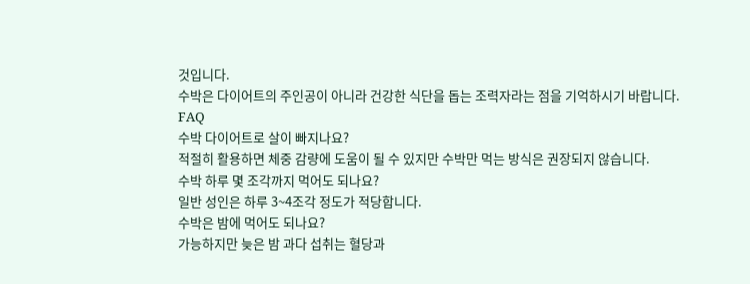것입니다.
수박은 다이어트의 주인공이 아니라 건강한 식단을 돕는 조력자라는 점을 기억하시기 바랍니다.
FAQ
수박 다이어트로 살이 빠지나요?
적절히 활용하면 체중 감량에 도움이 될 수 있지만 수박만 먹는 방식은 권장되지 않습니다.
수박 하루 몇 조각까지 먹어도 되나요?
일반 성인은 하루 3~4조각 정도가 적당합니다.
수박은 밤에 먹어도 되나요?
가능하지만 늦은 밤 과다 섭취는 혈당과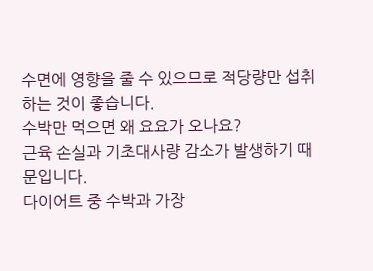수면에 영향을 줄 수 있으므로 적당량만 섭취하는 것이 좋습니다.
수박만 먹으면 왜 요요가 오나요?
근육 손실과 기초대사량 감소가 발생하기 때문입니다.
다이어트 중 수박과 가장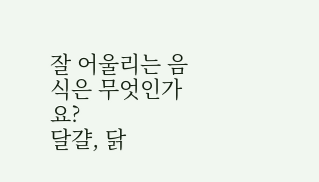잘 어울리는 음식은 무엇인가요?
달걀, 닭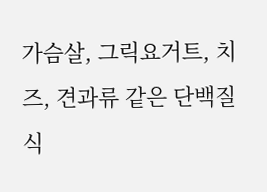가슴살, 그릭요거트, 치즈, 견과류 같은 단백질 식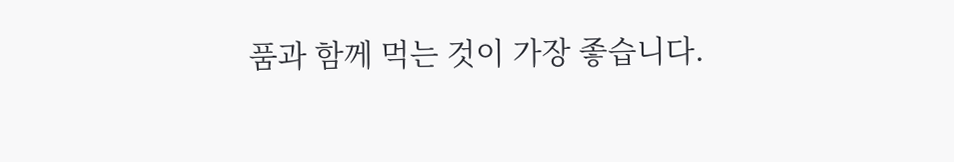품과 함께 먹는 것이 가장 좋습니다.